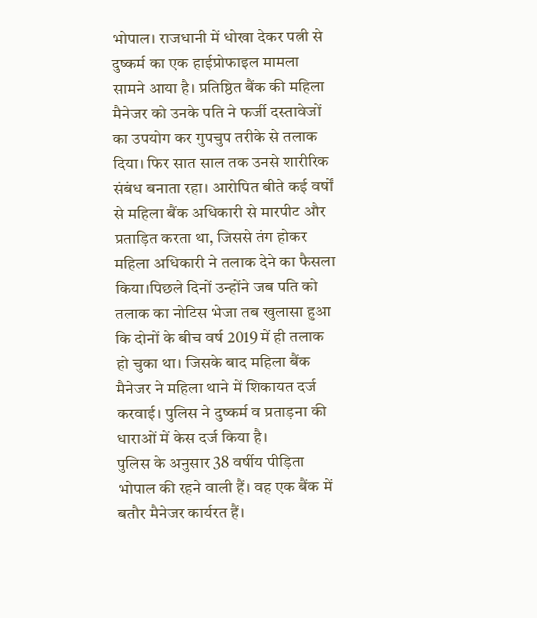भोपाल। राजधानी में धोखा देकर पत्नी से दुष्कर्म का एक हाईप्रोफाइल मामला सामने आया है। प्रतिष्ठित बैंक की महिला मैनेजर को उनके पति ने फर्जी दस्तावेजों का उपयोग कर गुपचुप तरीके से तलाक दिया। फिर सात साल तक उनसे शारीरिक संबंध बनाता रहा। आरोपित बीते कई वर्षों से महिला बैंक अधिकारी से मारपीट और प्रताड़ित करता था, जिससे तंग होकर महिला अधिकारी ने तलाक देने का फैसला किया।पिछले दिनों उन्होंने जब पति को तलाक का नोटिस भेजा तब खुलासा हुआ कि दोनों के बीच वर्ष 2019 में ही तलाक हो चुका था। जिसके बाद महिला बैंक मैनेजर ने महिला थाने में शिकायत दर्ज करवाई। पुलिस ने दुष्कर्म व प्रताड़ना की धाराओं में केस दर्ज किया है।
पुलिस के अनुसार 38 वर्षीय पीड़िता भोपाल की रहने वाली हैं। वह एक बैंक में बतौर मैनेजर कार्यरत हैं।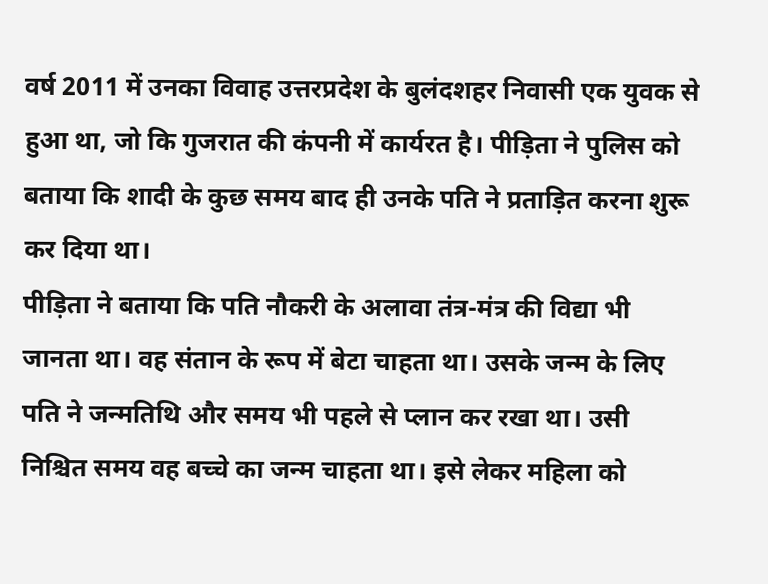वर्ष 2011 में उनका विवाह उत्तरप्रदेश के बुलंदशहर निवासी एक युवक से हुआ था, जो कि गुजरात की कंपनी में कार्यरत है। पीड़िता ने पुलिस को बताया कि शादी के कुछ समय बाद ही उनके पति ने प्रताड़ित करना शुरू कर दिया था।
पीड़िता ने बताया कि पति नौकरी के अलावा तंत्र-मंत्र की विद्या भी जानता था। वह संतान के रूप में बेटा चाहता था। उसके जन्म के लिए पति ने जन्मतिथि और समय भी पहले से प्लान कर रखा था। उसी निश्चित समय वह बच्चे का जन्म चाहता था। इसे लेकर महिला को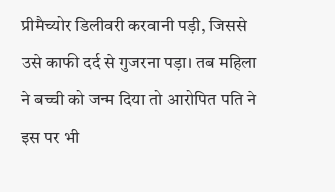प्रीमैच्योर डिलीवरी करवानी पड़ी, जिससे उसे काफी दर्द से गुजरना पड़ा। तब महिला ने बच्ची को जन्म दिया तो आरोपित पति ने इस पर भी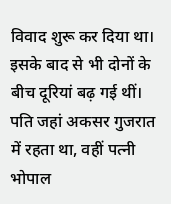विवाद शुरू कर दिया था। इसके बाद से भी दोनों के बीच दूरियां बढ़ गई थीं। पति जहां अकसर गुजरात में रहता था, वहीं पत्नी भोपाल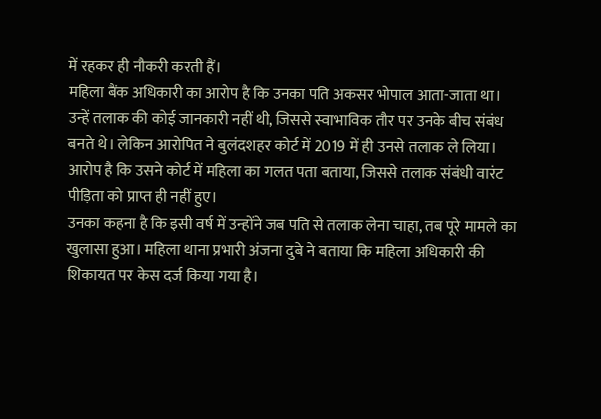में रहकर ही नौकरी करती हैं।
महिला बैंक अधिकारी का आरोप है कि उनका पति अकसर भोपाल आता-जाता था। उन्हें तलाक की कोई जानकारी नहीं थी, जिससे स्वाभाविक तौर पर उनके बीच संबंध बनते थे। लेकिन आरोपित ने बुलंदशहर कोर्ट में 2019 में ही उनसे तलाक ले लिया। आरोप है कि उसने कोर्ट में महिला का गलत पता बताया, जिससे तलाक संबंधी वारंट पीड़िता को प्राप्त ही नहीं हुए।
उनका कहना है कि इसी वर्ष में उन्होंने जब पति से तलाक लेना चाहा, तब पूरे मामले का खुलासा हुआ। महिला थाना प्रभारी अंजना दुबे ने बताया कि महिला अधिकारी की शिकायत पर केस दर्ज किया गया है।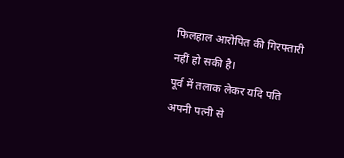फिलहाल आरोपित की गिरफ्तारी नहीं हो सकी है।
पूर्व में तलाक लेकर यदि पति अपनी पत्नी से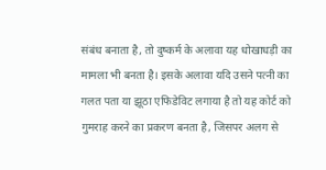संबंध बनाता है, तो दुष्कर्म के अलावा यह धोखाधड़ी का मामला भी बनता है। इसके अलावा यदि उसने पत्नी का गलत पता या झूठा एफिडेविट लगाया है तो यह कोर्ट को गुमराह करने का प्रकरण बनता है, जिसपर अलग से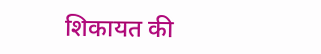शिकायत की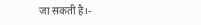जा सकती है।-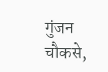गुंजन चौकसे,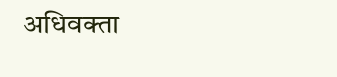अधिवक्ता